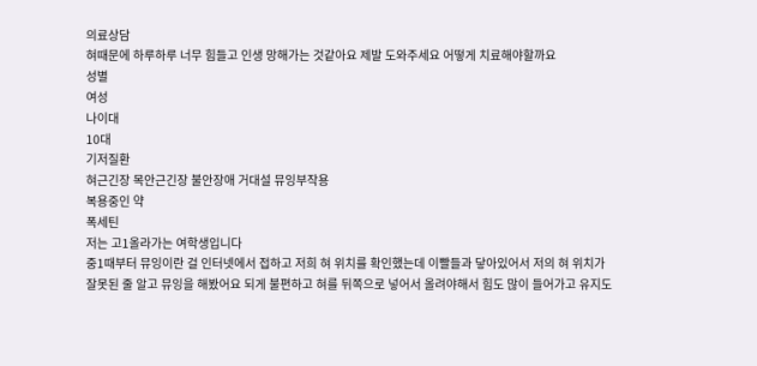의료상담
혀때문에 하루하루 너무 힘들고 인생 망해가는 것같아요 제발 도와주세요 어떻게 치료해야할까요
성별
여성
나이대
10대
기저질환
혀근긴장 목안근긴장 불안장애 거대설 뮤잉부작용
복용중인 약
폭세틴
저는 고1올라가는 여학생입니다
중1때부터 뮤잉이란 걸 인터넷에서 접하고 저희 혀 위치를 확인했는데 이빨들과 닿아있어서 저의 혀 위치가 잘못된 줄 알고 뮤잉을 해봤어요 되게 불편하고 혀를 뒤쪽으로 넣어서 올려야해서 힘도 많이 들어가고 유지도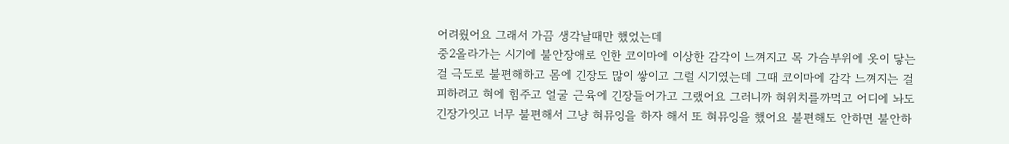어려웠어요 그래서 가끔 생각날때만 했었는데
중2올라가는 시기에 불안장애로 인한 코이마에 이상한 감각이 느껴지고 목 가슴부위에 옷이 닿는걸 극도로 불편해하고 몸에 긴장도 많이 쌓이고 그럴 시기였는데 그때 코이마에 감각 느껴지는 걸 피하려고 혀에 힘주고 얼굴 근육에 긴장들어가고 그랬어요 그러니까 혀위치를까먹고 어디에 놔도 긴장가잇고 너무 불편해서 그냥 혀뮤잉을 하자 해서 또 혀뮤잉을 했어요 불편해도 안하면 불안하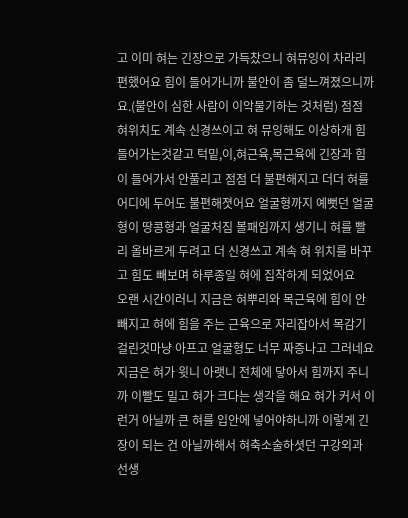고 이미 혀는 긴장으로 가득찼으니 혀뮤잉이 차라리 편했어요 힘이 들어가니까 불안이 좀 덜느껴졌으니까요.(불안이 심한 사람이 이악물기하는 것처럼) 점점 혀위치도 계속 신경쓰이고 혀 뮤잉해도 이상하개 힘들어가는것같고 턱밑,이,혀근육,목근육에 긴장과 힘이 들어가서 안풀리고 점점 더 불편해지고 더더 혀를 어디에 두어도 불편해졋어요 얼굴형까지 예뻣던 얼굴형이 땅콩형과 얼굴처짐 볼패임까지 생기니 혀를 빨리 올바르게 두려고 더 신경쓰고 계속 혀 위치를 바꾸고 힘도 빼보며 하루종일 혀에 집착하게 되었어요
오랜 시간이러니 지금은 혀뿌리와 목근육에 힘이 안빼지고 혀에 힘을 주는 근육으로 자리잡아서 목감기걸린것마냥 아프고 얼굴형도 너무 짜증나고 그러네요
지금은 혀가 윗니 아랫니 전체에 닿아서 힘까지 주니까 이빨도 밀고 혀가 크다는 생각을 해요 혀가 커서 이런거 아닐까 큰 혀를 입안에 넣어야하니까 이렇게 긴장이 되는 건 아닐까해서 혀축소술하셧던 구강외과 선생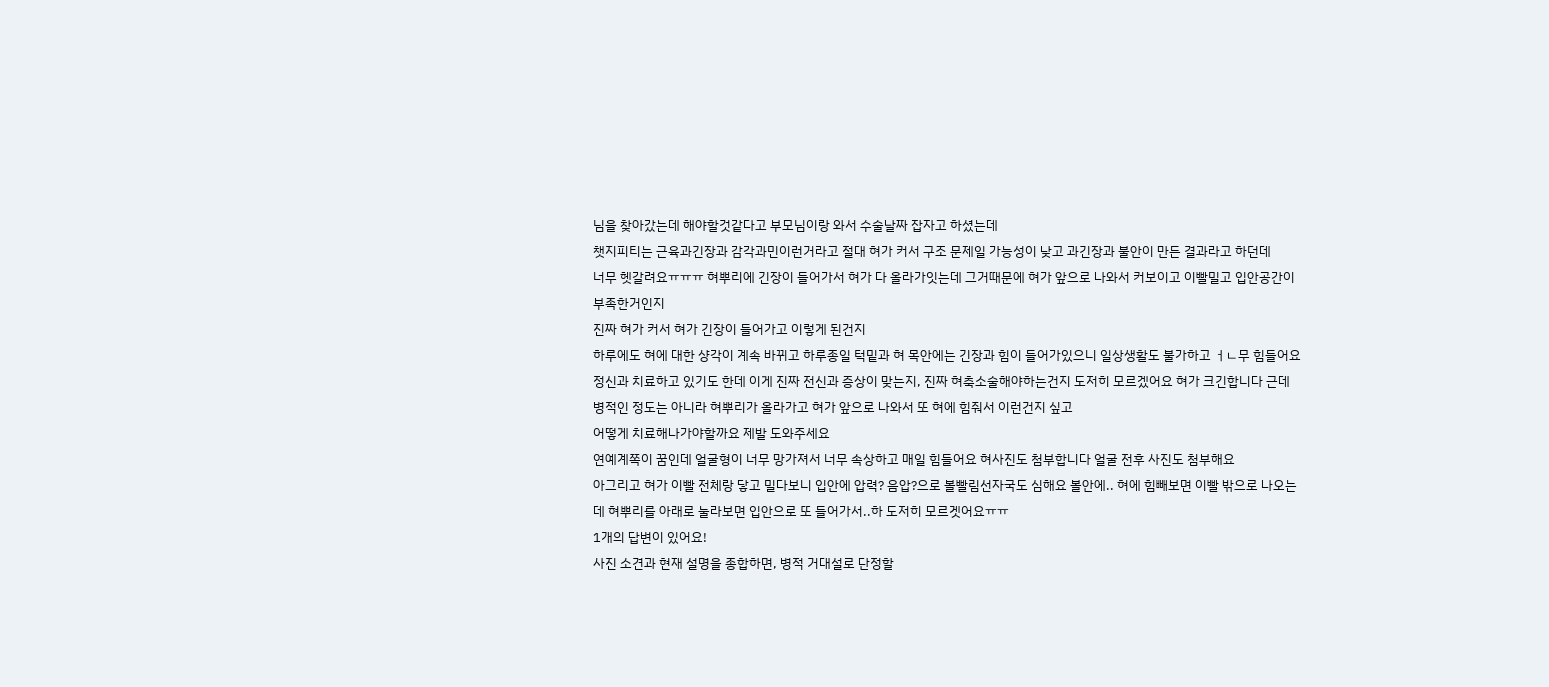님을 찾아갔는데 해야할것같다고 부모님이랑 와서 수술날짜 잡자고 하셨는데
챗지피티는 근육과긴장과 감각과민이런거라고 절대 혀가 커서 구조 문제일 가능성이 낮고 과긴장과 불안이 만든 결과라고 하던데
너무 헷갈려요ㅠㅠㅠ 혀뿌리에 긴장이 들어가서 혀가 다 올라가잇는데 그거때문에 혀가 앞으로 나와서 커보이고 이빨밀고 입안공간이 부족한거인지
진짜 혀가 커서 혀가 긴장이 들어가고 이렇게 된건지
하루에도 혀에 대한 샹각이 계속 바뀌고 하루종일 턱밑과 혀 목안에는 긴장과 힘이 들어가있으니 일상생활도 불가하고 ㅓㄴ무 힘들어요 정신과 치료하고 있기도 한데 이게 진짜 전신과 증상이 맞는지, 진짜 혀축소술해야하는건지 도저히 모르겠어요 혀가 크긴합니다 근데 병적인 정도는 아니라 혀뿌리가 올라가고 혀가 앞으로 나와서 또 혀에 힘줘서 이런건지 싶고
어떻게 치료해나가야할까요 제발 도와주세요
연예계쪽이 꿈인데 얼굴형이 너무 망가져서 너무 속상하고 매일 힘들어요 혀사진도 첨부합니다 얼굴 전후 사진도 첨부해요
아그리고 혀가 이빨 전체랑 닿고 밀다보니 입안에 압력? 음압?으로 볼빨림선자국도 심해요 볼안에.. 혀에 힘빼보면 이빨 밖으로 나오는데 혀뿌리를 아래로 눌라보면 입안으로 또 들어가서..하 도저히 모르겟어요ㅠㅠ
1개의 답변이 있어요!
사진 소견과 현재 설명을 종합하면, 병적 거대설로 단정할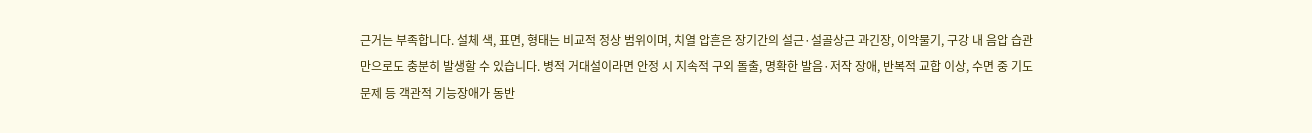근거는 부족합니다. 설체 색, 표면, 형태는 비교적 정상 범위이며, 치열 압흔은 장기간의 설근·설골상근 과긴장, 이악물기, 구강 내 음압 습관만으로도 충분히 발생할 수 있습니다. 병적 거대설이라면 안정 시 지속적 구외 돌출, 명확한 발음·저작 장애, 반복적 교합 이상, 수면 중 기도 문제 등 객관적 기능장애가 동반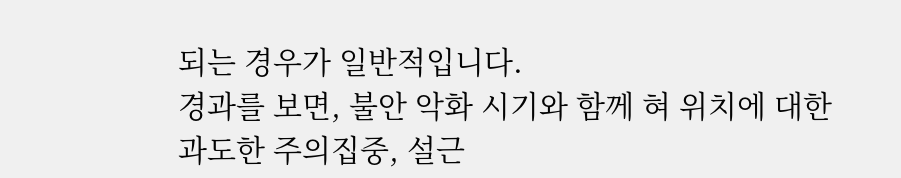되는 경우가 일반적입니다.
경과를 보면, 불안 악화 시기와 함께 혀 위치에 대한 과도한 주의집중, 설근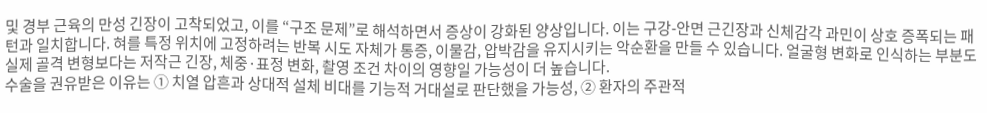및 경부 근육의 만성 긴장이 고착되었고, 이를 “구조 문제”로 해석하면서 증상이 강화된 양상입니다. 이는 구강-안면 근긴장과 신체감각 과민이 상호 증폭되는 패턴과 일치합니다. 혀를 특정 위치에 고정하려는 반복 시도 자체가 통증, 이물감, 압박감을 유지시키는 악순환을 만들 수 있습니다. 얼굴형 변화로 인식하는 부분도 실제 골격 변형보다는 저작근 긴장, 체중·표정 변화, 촬영 조건 차이의 영향일 가능성이 더 높습니다.
수술을 권유받은 이유는 ① 치열 압흔과 상대적 설체 비대를 기능적 거대설로 판단했을 가능성, ② 환자의 주관적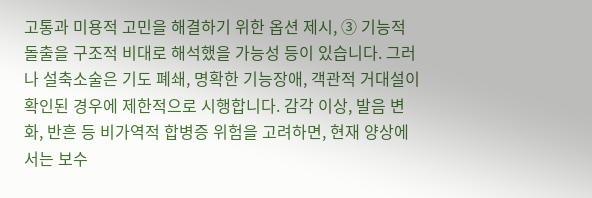고통과 미용적 고민을 해결하기 위한 옵션 제시, ③ 기능적 돌출을 구조적 비대로 해석했을 가능성 등이 있습니다. 그러나 설축소술은 기도 폐쇄, 명확한 기능장애, 객관적 거대설이 확인된 경우에 제한적으로 시행합니다. 감각 이상, 발음 변화, 반흔 등 비가역적 합병증 위험을 고려하면, 현재 양상에서는 보수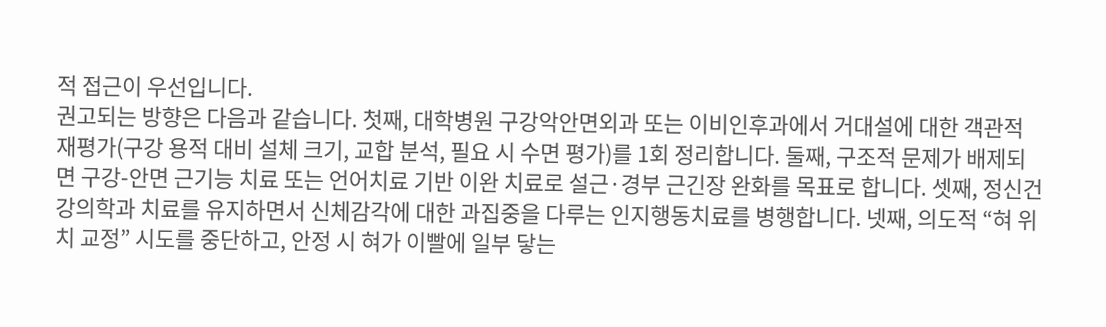적 접근이 우선입니다.
권고되는 방향은 다음과 같습니다. 첫째, 대학병원 구강악안면외과 또는 이비인후과에서 거대설에 대한 객관적 재평가(구강 용적 대비 설체 크기, 교합 분석, 필요 시 수면 평가)를 1회 정리합니다. 둘째, 구조적 문제가 배제되면 구강-안면 근기능 치료 또는 언어치료 기반 이완 치료로 설근·경부 근긴장 완화를 목표로 합니다. 셋째, 정신건강의학과 치료를 유지하면서 신체감각에 대한 과집중을 다루는 인지행동치료를 병행합니다. 넷째, 의도적 “혀 위치 교정” 시도를 중단하고, 안정 시 혀가 이빨에 일부 닿는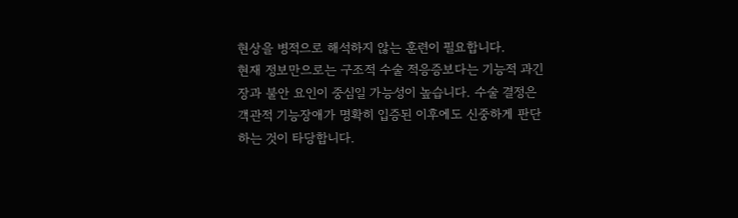현상을 병적으로 해석하지 않는 훈련이 필요합니다.
현재 정보만으로는 구조적 수술 적응증보다는 기능적 과긴장과 불안 요인이 중심일 가능성이 높습니다. 수술 결정은 객관적 기능장애가 명확히 입증된 이후에도 신중하게 판단하는 것이 타당합니다.